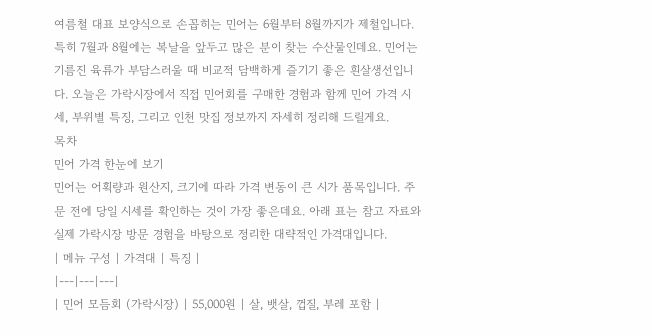여름철 대표 보양식으로 손꼽히는 민어는 6월부터 8월까지가 제철입니다. 특히 7월과 8월에는 복날을 앞두고 많은 분이 찾는 수산물인데요. 민어는 기름진 육류가 부담스러울 때 비교적 담백하게 즐기기 좋은 흰살생선입니다. 오늘은 가락시장에서 직접 민어회를 구매한 경험과 함께 민어 가격 시세, 부위별 특징, 그리고 인천 맛집 정보까지 자세히 정리해 드릴게요.
목차
민어 가격 한눈에 보기
민어는 어획량과 원산지, 크기에 따라 가격 변동이 큰 시가 품목입니다. 주문 전에 당일 시세를 확인하는 것이 가장 좋은데요. 아래 표는 참고 자료와 실제 가락시장 방문 경험을 바탕으로 정리한 대략적인 가격대입니다.
| 메뉴 구성 | 가격대 | 특징 |
|---|---|---|
| 민어 모듬회 (가락시장) | 55,000원 | 살, 뱃살, 껍질, 부레 포함 |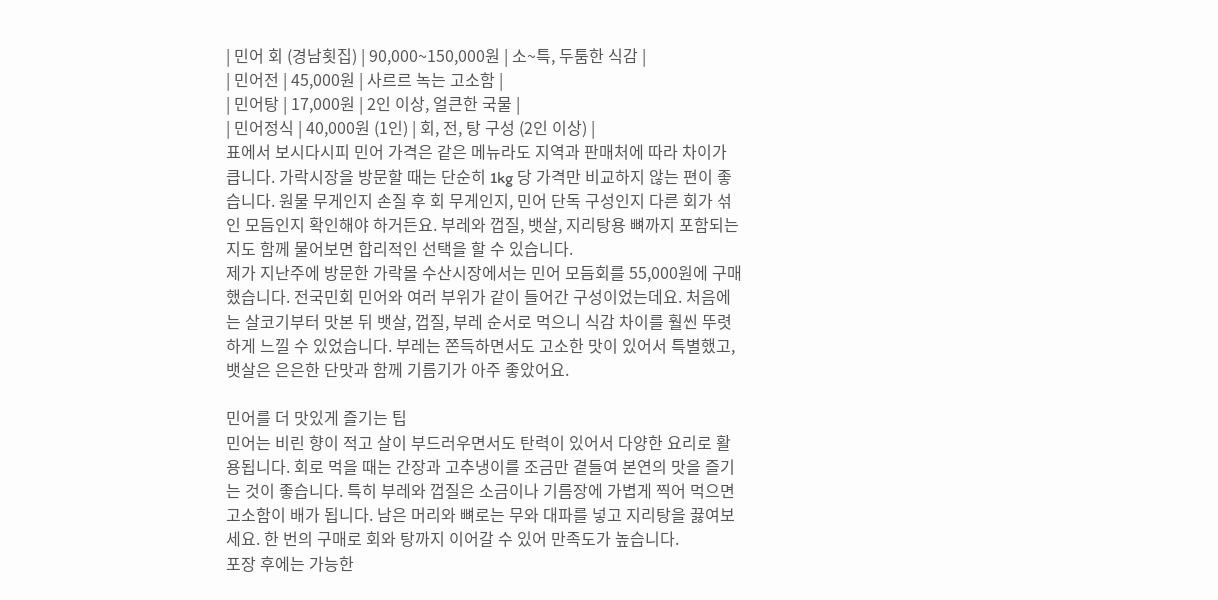| 민어 회 (경남횟집) | 90,000~150,000원 | 소~특, 두툼한 식감 |
| 민어전 | 45,000원 | 사르르 녹는 고소함 |
| 민어탕 | 17,000원 | 2인 이상, 얼큰한 국물 |
| 민어정식 | 40,000원 (1인) | 회, 전, 탕 구성 (2인 이상) |
표에서 보시다시피 민어 가격은 같은 메뉴라도 지역과 판매처에 따라 차이가 큽니다. 가락시장을 방문할 때는 단순히 1kg 당 가격만 비교하지 않는 편이 좋습니다. 원물 무게인지 손질 후 회 무게인지, 민어 단독 구성인지 다른 회가 섞인 모듬인지 확인해야 하거든요. 부레와 껍질, 뱃살, 지리탕용 뼈까지 포함되는지도 함께 물어보면 합리적인 선택을 할 수 있습니다.
제가 지난주에 방문한 가락몰 수산시장에서는 민어 모듬회를 55,000원에 구매했습니다. 전국민회 민어와 여러 부위가 같이 들어간 구성이었는데요. 처음에는 살코기부터 맛본 뒤 뱃살, 껍질, 부레 순서로 먹으니 식감 차이를 훨씬 뚜렷하게 느낄 수 있었습니다. 부레는 쫀득하면서도 고소한 맛이 있어서 특별했고, 뱃살은 은은한 단맛과 함께 기름기가 아주 좋았어요.

민어를 더 맛있게 즐기는 팁
민어는 비린 향이 적고 살이 부드러우면서도 탄력이 있어서 다양한 요리로 활용됩니다. 회로 먹을 때는 간장과 고추냉이를 조금만 곁들여 본연의 맛을 즐기는 것이 좋습니다. 특히 부레와 껍질은 소금이나 기름장에 가볍게 찍어 먹으면 고소함이 배가 됩니다. 남은 머리와 뼈로는 무와 대파를 넣고 지리탕을 끓여보세요. 한 번의 구매로 회와 탕까지 이어갈 수 있어 만족도가 높습니다.
포장 후에는 가능한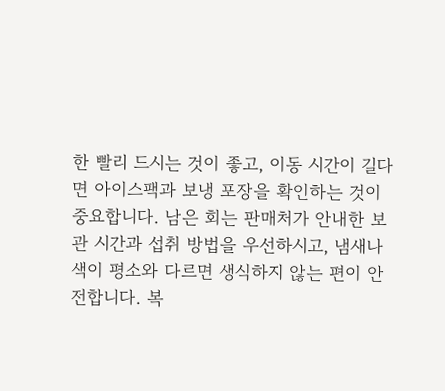한 빨리 드시는 것이 좋고, 이동 시간이 길다면 아이스팩과 보냉 포장을 확인하는 것이 중요합니다. 남은 회는 판매처가 안내한 보관 시간과 섭취 방법을 우선하시고, 냄새나 색이 평소와 다르면 생식하지 않는 편이 안전합니다. 복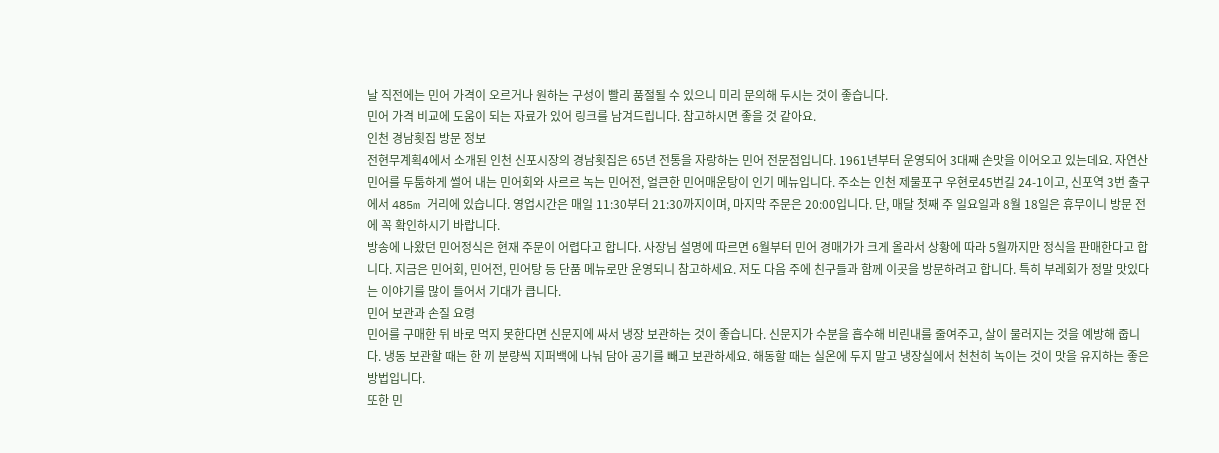날 직전에는 민어 가격이 오르거나 원하는 구성이 빨리 품절될 수 있으니 미리 문의해 두시는 것이 좋습니다.
민어 가격 비교에 도움이 되는 자료가 있어 링크를 남겨드립니다. 참고하시면 좋을 것 같아요.
인천 경남횟집 방문 정보
전현무계획4에서 소개된 인천 신포시장의 경남횟집은 65년 전통을 자랑하는 민어 전문점입니다. 1961년부터 운영되어 3대째 손맛을 이어오고 있는데요. 자연산 민어를 두툼하게 썰어 내는 민어회와 사르르 녹는 민어전, 얼큰한 민어매운탕이 인기 메뉴입니다. 주소는 인천 제물포구 우현로45번길 24-1이고, 신포역 3번 출구에서 485m 거리에 있습니다. 영업시간은 매일 11:30부터 21:30까지이며, 마지막 주문은 20:00입니다. 단, 매달 첫째 주 일요일과 8월 18일은 휴무이니 방문 전에 꼭 확인하시기 바랍니다.
방송에 나왔던 민어정식은 현재 주문이 어렵다고 합니다. 사장님 설명에 따르면 6월부터 민어 경매가가 크게 올라서 상황에 따라 5월까지만 정식을 판매한다고 합니다. 지금은 민어회, 민어전, 민어탕 등 단품 메뉴로만 운영되니 참고하세요. 저도 다음 주에 친구들과 함께 이곳을 방문하려고 합니다. 특히 부레회가 정말 맛있다는 이야기를 많이 들어서 기대가 큽니다.
민어 보관과 손질 요령
민어를 구매한 뒤 바로 먹지 못한다면 신문지에 싸서 냉장 보관하는 것이 좋습니다. 신문지가 수분을 흡수해 비린내를 줄여주고, 살이 물러지는 것을 예방해 줍니다. 냉동 보관할 때는 한 끼 분량씩 지퍼백에 나눠 담아 공기를 빼고 보관하세요. 해동할 때는 실온에 두지 말고 냉장실에서 천천히 녹이는 것이 맛을 유지하는 좋은 방법입니다.
또한 민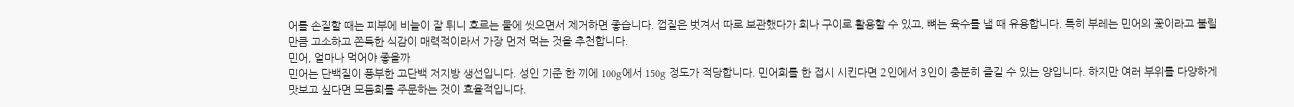어를 손질할 때는 피부에 비늘이 잘 튀니 흐르는 물에 씻으면서 제거하면 좋습니다. 껍질은 벗겨서 따로 보관했다가 회나 구이로 활용할 수 있고, 뼈는 육수를 낼 때 유용합니다. 특히 부레는 민어의 꽃이라고 불릴 만큼 고소하고 쫀득한 식감이 매력적이라서 가장 먼저 먹는 것을 추천합니다.
민어, 얼마나 먹어야 좋을까
민어는 단백질이 풍부한 고단백 저지방 생선입니다. 성인 기준 한 끼에 100g에서 150g 정도가 적당합니다. 민어회를 한 접시 시킨다면 2인에서 3인이 충분히 즐길 수 있는 양입니다. 하지만 여러 부위를 다양하게 맛보고 싶다면 모듬회를 주문하는 것이 효율적입니다.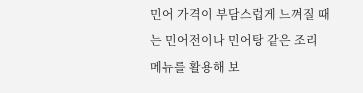민어 가격이 부담스럽게 느껴질 때는 민어전이나 민어탕 같은 조리 메뉴를 활용해 보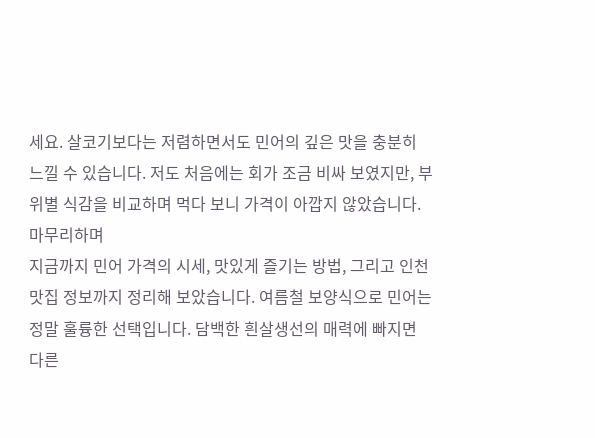세요. 살코기보다는 저렴하면서도 민어의 깊은 맛을 충분히 느낄 수 있습니다. 저도 처음에는 회가 조금 비싸 보였지만, 부위별 식감을 비교하며 먹다 보니 가격이 아깝지 않았습니다.
마무리하며
지금까지 민어 가격의 시세, 맛있게 즐기는 방법, 그리고 인천 맛집 정보까지 정리해 보았습니다. 여름철 보양식으로 민어는 정말 훌륭한 선택입니다. 담백한 흰살생선의 매력에 빠지면 다른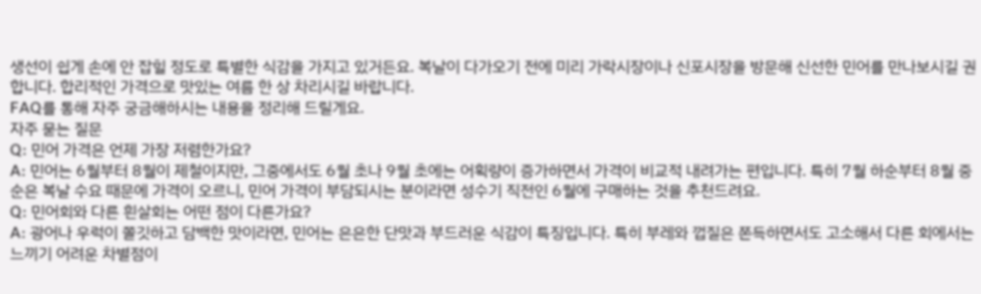생선이 쉽게 손에 안 잡힐 정도로 특별한 식감을 가지고 있거든요. 복날이 다가오기 전에 미리 가락시장이나 신포시장을 방문해 신선한 민어를 만나보시길 권합니다. 합리적인 가격으로 맛있는 여름 한 상 차리시길 바랍니다.
FAQ를 통해 자주 궁금해하시는 내용을 정리해 드릴게요.
자주 묻는 질문
Q: 민어 가격은 언제 가장 저렴한가요?
A: 민어는 6월부터 8월이 제철이지만, 그중에서도 6월 초나 9월 초에는 어획량이 증가하면서 가격이 비교적 내려가는 편입니다. 특히 7월 하순부터 8월 중순은 복날 수요 때문에 가격이 오르니, 민어 가격이 부담되시는 분이라면 성수기 직전인 6월에 구매하는 것을 추천드려요.
Q: 민어회와 다른 흰살회는 어떤 점이 다른가요?
A: 광어나 우럭이 쫄깃하고 담백한 맛이라면, 민어는 은은한 단맛과 부드러운 식감이 특징입니다. 특히 부레와 껍질은 쫀득하면서도 고소해서 다른 회에서는 느끼기 어려운 차별점이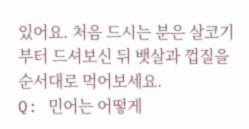있어요. 처음 드시는 분은 살코기부터 드셔보신 뒤 뱃살과 껍질을 순서대로 먹어보세요.
Q: 민어는 어떻게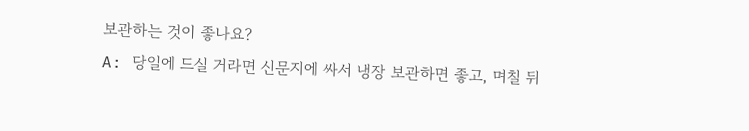보관하는 것이 좋나요?
A: 당일에 드실 거라면 신문지에 싸서 냉장 보관하면 좋고, 며칠 뒤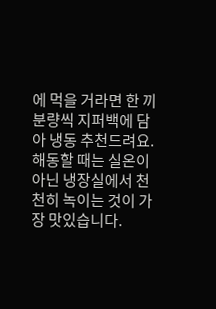에 먹을 거라면 한 끼 분량씩 지퍼백에 담아 냉동 추천드려요. 해동할 때는 실온이 아닌 냉장실에서 천천히 녹이는 것이 가장 맛있습니다.